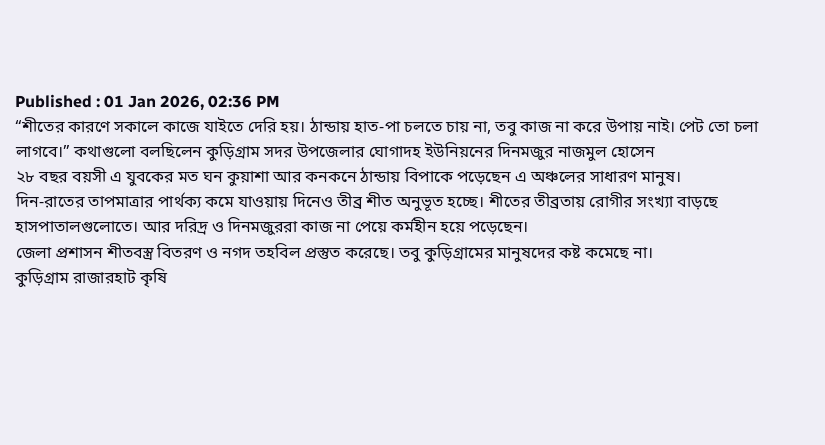Published : 01 Jan 2026, 02:36 PM
“শীতের কারণে সকালে কাজে যাইতে দেরি হয়। ঠান্ডায় হাত-পা চলতে চায় না, তবু কাজ না করে উপায় নাই। পেট তো চলা লাগবে।” কথাগুলো বলছিলেন কুড়িগ্রাম সদর উপজেলার ঘোগাদহ ইউনিয়নের দিনমজুর নাজমুল হোসেন
২৮ বছর বয়সী এ যুবকের মত ঘন কুয়াশা আর কনকনে ঠান্ডায় বিপাকে পড়েছেন এ অঞ্চলের সাধারণ মানুষ।
দিন-রাতের তাপমাত্রার পার্থক্য কমে যাওয়ায় দিনেও তীব্র শীত অনুভূত হচ্ছে। শীতের তীব্রতায় রোগীর সংখ্যা বাড়ছে হাসপাতালগুলোতে। আর দরিদ্র ও দিনমজুররা কাজ না পেয়ে কর্মহীন হয়ে পড়েছেন।
জেলা প্রশাসন শীতবস্ত্র বিতরণ ও নগদ তহবিল প্রস্তুত করেছে। তবু কুড়িগ্রামের মানুষদের কষ্ট কমেছে না।
কুড়িগ্রাম রাজারহাট কৃষি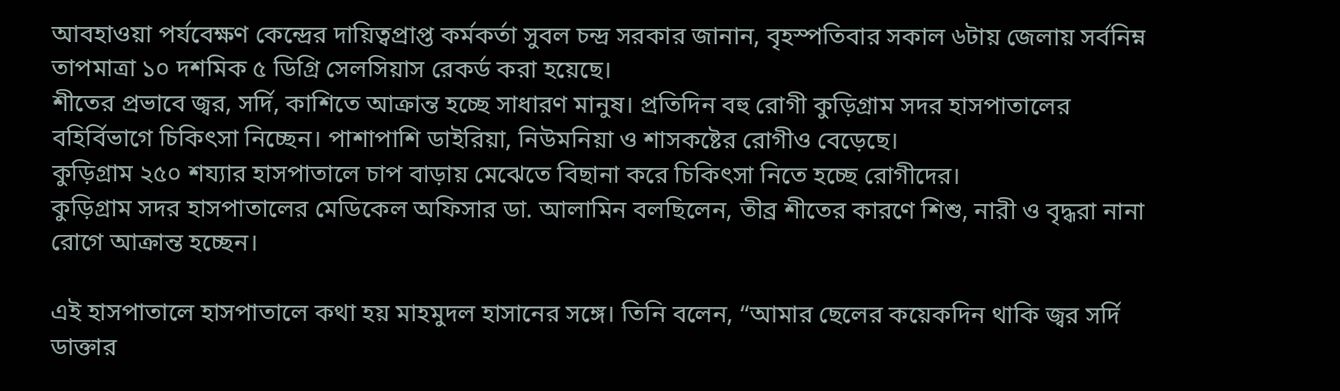আবহাওয়া পর্যবেক্ষণ কেন্দ্রের দায়িত্বপ্রাপ্ত কর্মকর্তা সুবল চন্দ্র সরকার জানান, বৃহস্পতিবার সকাল ৬টায় জেলায় সর্বনিম্ন তাপমাত্রা ১০ দশমিক ৫ ডিগ্রি সেলসিয়াস রেকর্ড করা হয়েছে।
শীতের প্রভাবে জ্বর, সর্দি, কাশিতে আক্রান্ত হচ্ছে সাধারণ মানুষ। প্রতিদিন বহু রোগী কুড়িগ্রাম সদর হাসপাতালের বহির্বিভাগে চিকিৎসা নিচ্ছেন। পাশাপাশি ডাইরিয়া, নিউমনিয়া ও শাসকষ্টের রোগীও বেড়েছে।
কুড়িগ্রাম ২৫০ শয্যার হাসপাতালে চাপ বাড়ায় মেঝেতে বিছানা করে চিকিৎসা নিতে হচ্ছে রোগীদের।
কুড়িগ্রাম সদর হাসপাতালের মেডিকেল অফিসার ডা. আলামিন বলছিলেন, তীব্র শীতের কারণে শিশু, নারী ও বৃদ্ধরা নানা রোগে আক্রান্ত হচ্ছেন।

এই হাসপাতালে হাসপাতালে কথা হয় মাহমুদল হাসানের সঙ্গে। তিনি বলেন, “আমার ছেলের কয়েকদিন থাকি জ্বর সর্দি ডাক্তার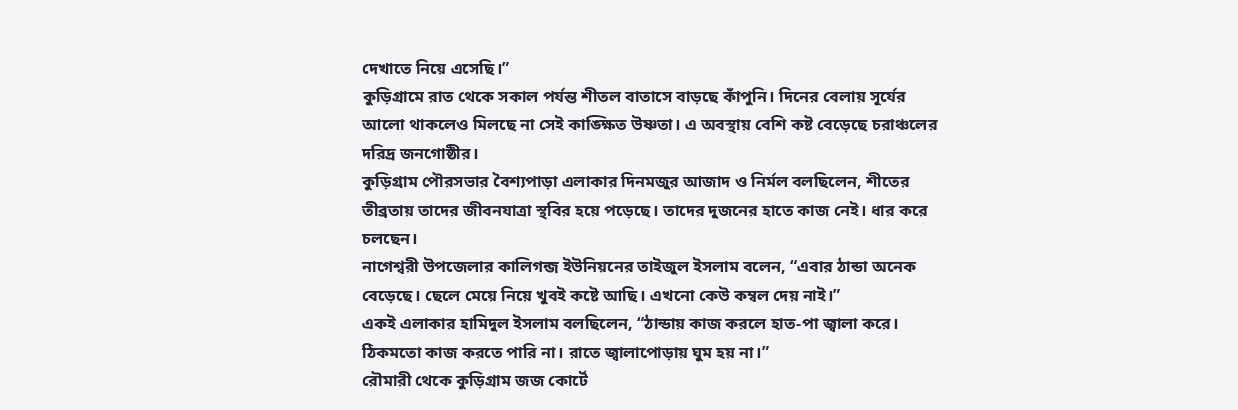দেখাতে নিয়ে এসেছি।”
কুড়িগ্রামে রাত থেকে সকাল পর্যন্ত শীতল বাতাসে বাড়ছে কাঁপুনি। দিনের বেলায় সূর্যের আলো থাকলেও মিলছে না সেই কাঙ্ক্ষিত উষ্ণতা। এ অবস্থায় বেশি কষ্ট বেড়েছে চরাঞ্চলের দরিদ্র জনগোষ্ঠীর।
কুড়িগ্রাম পৌরসভার বৈশ্যপাড়া এলাকার দিনমজুর আজাদ ও নির্মল বলছিলেন, শীতের তীব্রতায় তাদের জীবনযাত্রা স্থবির হয়ে পড়েছে। তাদের দুজনের হাতে কাজ নেই। ধার করে চলছেন।
নাগেশ্বরী উপজেলার কালিগন্জ ইউনিয়নের তাইজুল ইসলাম বলেন, “এবার ঠান্ডা অনেক বেড়েছে। ছেলে মেয়ে নিয়ে খুবই কষ্টে আছি। এখনো কেউ কম্বল দেয় নাই।”
একই এলাকার হামিদুল ইসলাম বলছিলেন, “ঠান্ডায় কাজ করলে হাত-পা জ্বালা করে। ঠিকমতো কাজ করতে পারি না। রাতে জ্বালাপোড়ায় ঘুম হয় না।”
রৌমারী থেকে কুড়িগ্রাম জজ কোর্টে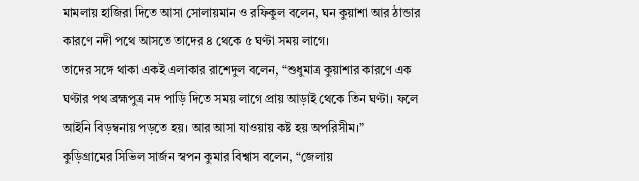মামলায় হাজিরা দিতে আসা সোলায়মান ও রফিকুল বলেন, ঘন কুয়াশা আর ঠান্ডার কারণে নদী পথে আসতে তাদের ৪ থেকে ৫ ঘণ্টা সময় লাগে।
তাদের সঙ্গে থাকা একই এলাকার রাশেদুল বলেন, “শুধুমাত্র কুয়াশার কারণে এক ঘণ্টার পথ ব্রহ্মপুত্র নদ পাড়ি দিতে সময় লাগে প্রায় আড়াই থেকে তিন ঘণ্টা। ফলে আইনি বিড়ম্বনায় পড়তে হয়। আর আসা যাওয়ায় কষ্ট হয় অপরিসীম।”
কুড়িগ্রামের সিভিল সার্জন স্বপন কুমার বিশ্বাস বলেন, “জেলায়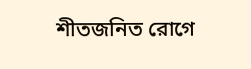শীতজনিত রোগে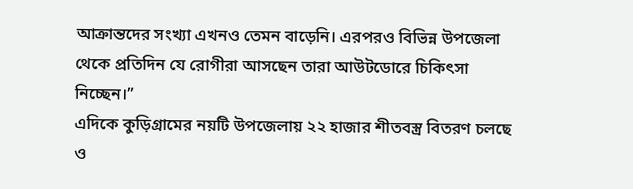আক্রান্তদের সংখ্যা এখনও তেমন বাড়েনি। এরপরও বিভিন্ন উপজেলা থেকে প্রতিদিন যে রোগীরা আসছেন তারা আউটডোরে চিকিৎসা নিচ্ছেন।”
এদিকে কুড়িগ্রামের নয়টি উপজেলায় ২২ হাজার শীতবস্ত্র বিতরণ চলছে ও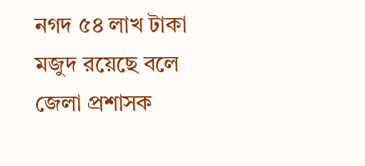নগদ ৫৪ লাখ টাকা মজুদ রয়েছে বলে জেলা প্রশাসক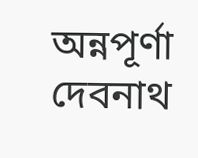অন্নপূর্ণা দেবনাথ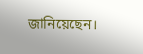জানিয়েছেন।